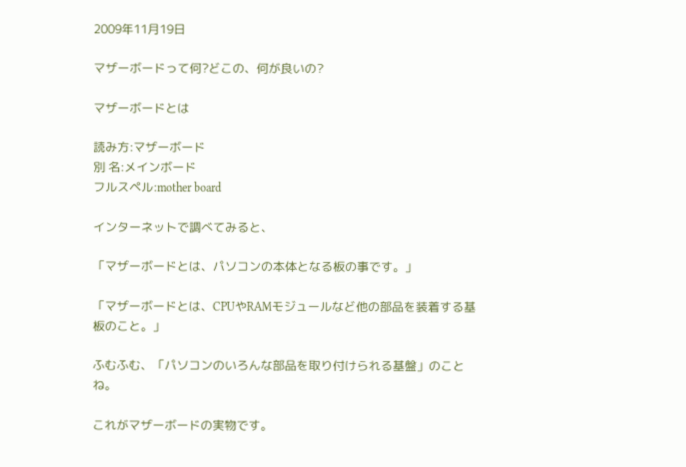2009年11月19日

マザーボードって何?どこの、何が良いの?

マザーボードとは

読み方:マザーボード
別 名:メインボード
フルスペル:mother board

インターネットで調べてみると、

「マザーボードとは、パソコンの本体となる板の事です。」

「マザーボードとは、CPUやRAMモジュールなど他の部品を装着する基板のこと。」

ふむふむ、「パソコンのいろんな部品を取り付けられる基盤」のことね。

これがマザーボードの実物です。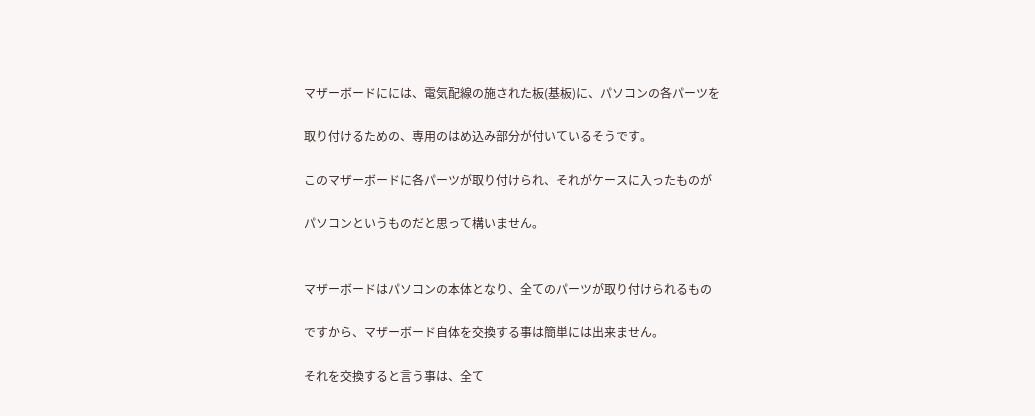マザーボードにには、電気配線の施された板(基板)に、パソコンの各パーツを

取り付けるための、専用のはめ込み部分が付いているそうです。

このマザーボードに各パーツが取り付けられ、それがケースに入ったものが

パソコンというものだと思って構いません。


マザーボードはパソコンの本体となり、全てのパーツが取り付けられるもの

ですから、マザーボード自体を交換する事は簡単には出来ません。

それを交換すると言う事は、全て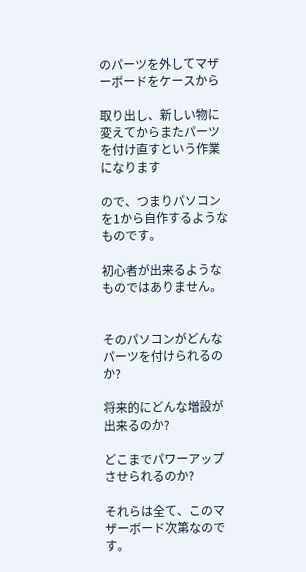のパーツを外してマザーボードをケースから

取り出し、新しい物に変えてからまたパーツを付け直すという作業になります

ので、つまりパソコンを1から自作するようなものです。

初心者が出来るようなものではありません。


そのパソコンがどんなパーツを付けられるのか?

将来的にどんな増設が出来るのか?

どこまでパワーアップさせられるのか?

それらは全て、このマザーボード次第なのです。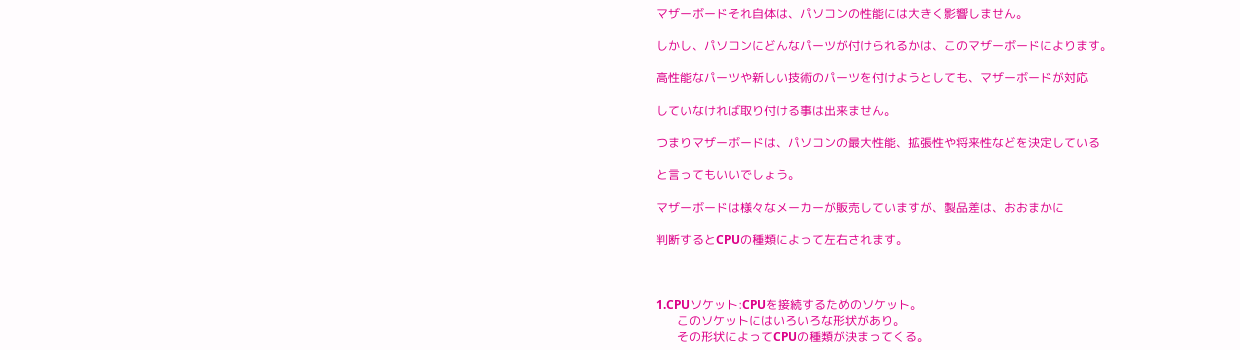マザーボードそれ自体は、パソコンの性能には大きく影響しません。

しかし、パソコンにどんなパーツが付けられるかは、このマザーボードによります。

高性能なパーツや新しい技術のパーツを付けようとしても、マザーボードが対応

していなければ取り付ける事は出来ません。

つまりマザーボードは、パソコンの最大性能、拡張性や将来性などを決定している

と言ってもいいでしょう。

マザーボードは様々なメーカーが販売していますが、製品差は、おおまかに

判断するとCPUの種類によって左右されます。



1.CPUソケット:CPUを接続するためのソケット。
       このソケットにはいろいろな形状があり。
       その形状によってCPUの種類が決まってくる。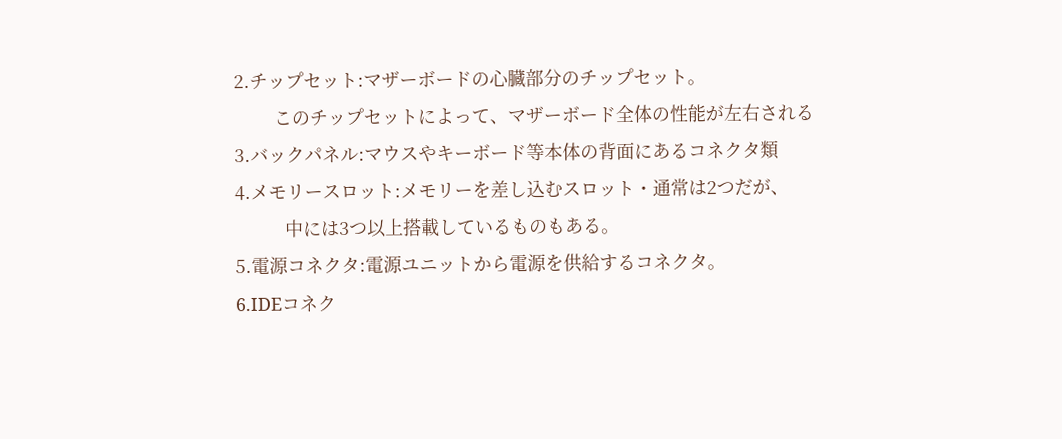2.チップセット:マザーボードの心臓部分のチップセット。
        このチップセットによって、マザーボード全体の性能が左右される
3.バックパネル:マウスやキーボード等本体の背面にあるコネクタ類
4.メモリースロット:メモリーを差し込むスロット・通常は2つだが、
          中には3つ以上搭載しているものもある。
5.電源コネクタ:電源ユニットから電源を供給するコネクタ。
6.IDEコネク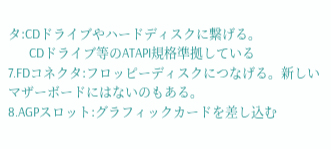タ:CDドライブやハードディスクに繋げる。
       CDドライブ等のATAPI規格準拠している
7.FDコネクタ:フロッピーディスクにつなげる。新しいマザーボードにはないのもある。
8.AGPスロット:グラフィックカードを差し込む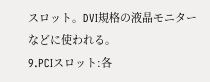スロット。DVI規格の液晶モニターなどに使われる。
9.PCIスロット:各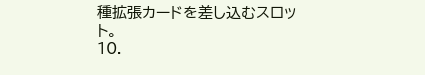種拡張カードを差し込むスロット。
10.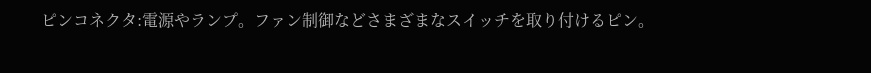ピンコネクタ:電源やランプ。ファン制御などさまざまなスイッチを取り付けるピン。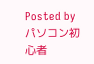Posted by パソコン初心者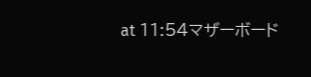at 11:54マザーボード